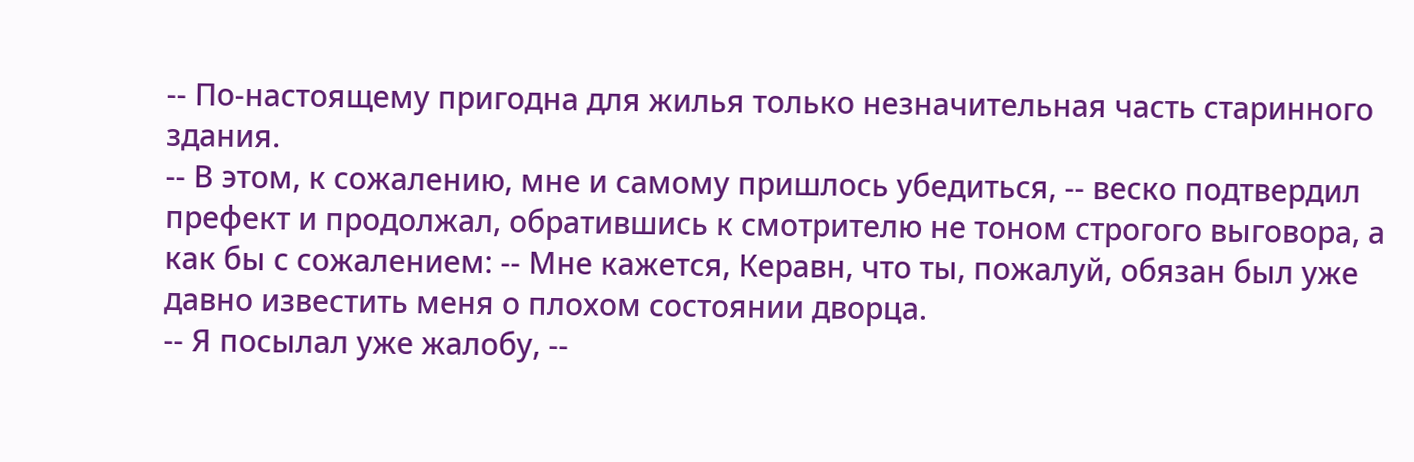-- По-настоящему пригодна для жилья только незначительная часть старинного здания.
-- В этом, к сожалению, мне и самому пришлось убедиться, -- веско подтвердил префект и продолжал, обратившись к смотрителю не тоном строгого выговора, а как бы с сожалением: -- Мне кажется, Керавн, что ты, пожалуй, обязан был уже давно известить меня о плохом состоянии дворца.
-- Я посылал уже жалобу, --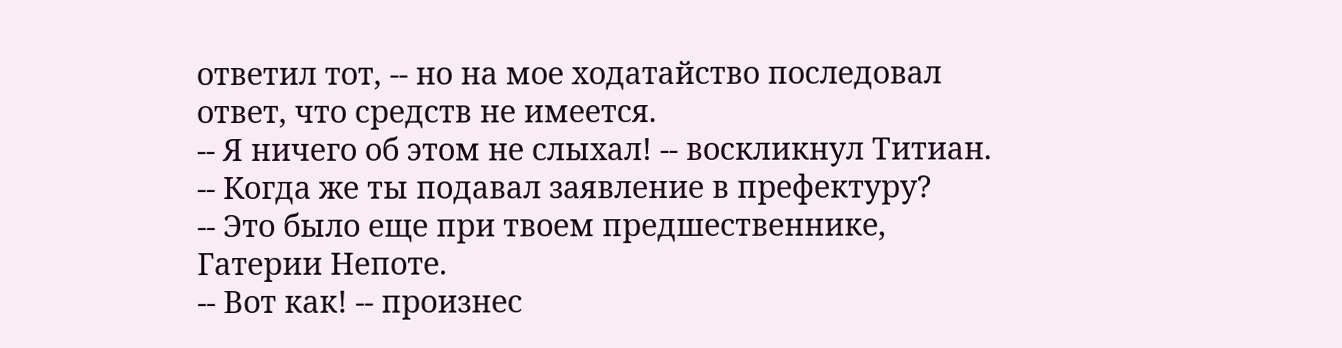ответил тот, -- но на мое ходатайство последовал ответ, что средств не имеется.
-- Я ничего об этом не слыхал! -- воскликнул Титиан. -- Когда же ты подавал заявление в префектуру?
-- Это было еще при твоем предшественнике, Гатерии Непоте.
-- Вот как! -- произнес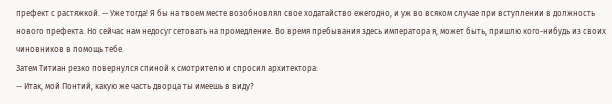префект с растяжкой. -- Уже тогда! Я бы на твоем месте возобновлял свое ходатайство ежегодно, и уж во всяком случае при вступлении в должность нового префекта. Но сейчас нам недосуг сетовать на промедление. Во время пребывания здесь императора я, может быть, пришлю кого-нибудь из своих чиновников в помощь тебе.
Затем Титиан резко повернулся спиной к смотрителю и спросил архитектора:
-- Итак, мой Понтий, какую же часть дворца ты имеешь в виду?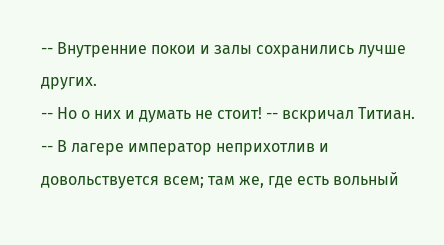-- Внутренние покои и залы сохранились лучше других.
-- Но о них и думать не стоит! -- вскричал Титиан. -- В лагере император неприхотлив и довольствуется всем; там же, где есть вольный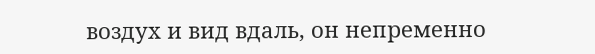воздух и вид вдаль, он непременно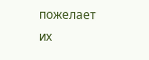пожелает их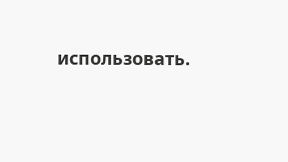использовать.